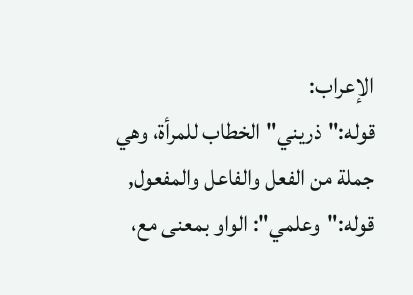الإعراب:
قوله:"ذريني"الخطاب للمرأة، وهي جملة من الفعل والفاعل والمفعول, قوله:"وعلمي": الواو بمعنى مع،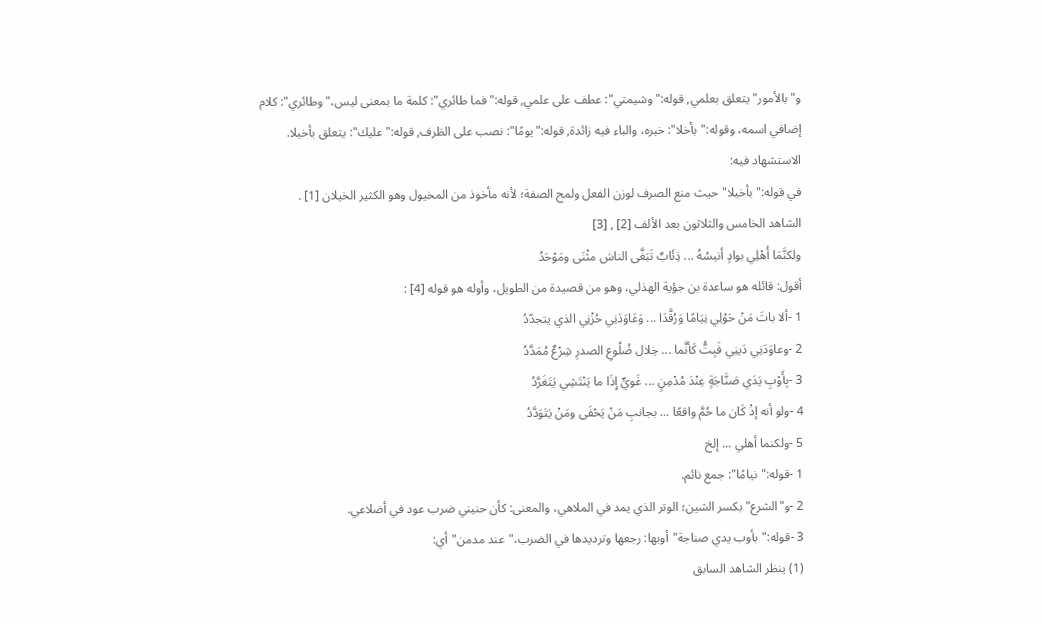و"بالأمور"يتعلق بعلمي, قوله:"وشيمتي": عطف على علمي, قوله:"فما طائري": كلمة ما بمعنى ليس،"وطائري": كلام إضافي اسمه، وقوله:"بأخلا": خبره، والباء فيه زائدة, قوله:"يومًا": نصب على الظرف, قوله:"عليك": يتعلق بأخيلا.
الاستشهاد فيه:
في قوله:"بأخيلا"حيث منع الصرف لوزن الفعل ولمح الصفة؛ لأنه مأخوذ من المخيول وهو الكثير الخيلان [1] .
الشاهد الخامس والثلاثون بعد الألف [2] , [3]
ولكنَّمَا أَهْلِي بوادٍ أنيسُهُ ... ذِئَابٌ تَبَغَّى الناسَ مثْنَى ومَوْحَدُ
أقول: قائله هو ساعدة بن جؤية الهذلي، وهو من قصيدة من الطويل، وأوله هو قوله [4] :
1 -ألا باتَ مَنْ حَوْلِي نِيَامًا وَرُقَّدَا ... وَعَاوَدَنِي حُزْنِي الذي يتجدّدُ
2 -وعاوَدَنِي دَينِي فَبِتُّ كَأنَّما ... خِلال ضُلُوعِ الصدرِ شِرْعٌ مُمَدَّدُ
3 -بِأَوْبِ يَدَي صَنَّاجَةٍ عِنْدَ مُدْمِنٍ ... غَويٍّ إِذَا ما يَنْتَشِي يَتَغَرَّدُ
4 -ولو أنه إذْ كَان ما حُمَّ واقعًا ... بجانبِ مَنْ يَحْفَى ومَنْ يَتَوَدَّدُ
5 -ولكنما أهلي ... إلخ
1 -قوله:"نيامًا": جمع نائم.
2 -و"الشرع"بكسر الشين؛ الوتر الذي يمد في الملاهي، والمعنى: كأن حنيني ضرب عود في أضلاعي.
3 -قوله:"بأوب يدي صناجة"أوبها: رجعها وترديدها في الضرب،"عند مدمن"أي:
(1) ينظر الشاهد السابق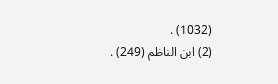(1032) .
(2) ابن الناظم (249) .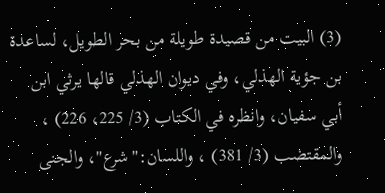(3) البيت من قصيدة طويلة من بحر الطويل، لساعدة بن جؤية الهذلي، وفي ديوان الهذلي قالها يرثي ابن أبي سفيان، وانظره في الكتاب (3/ 225، 226) ، والمقتضب (3/ 381) ، واللسان:"شرع"، والجنى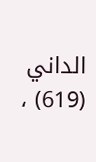الداني (619) ،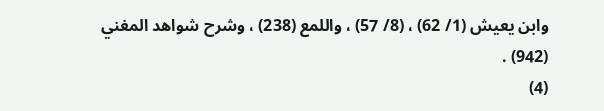وابن يعيش (1/ 62) ، (8/ 57) ، واللمع (238) ، وشرح شواهد المغني (942) .
(4)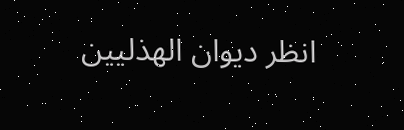انظر ديوان الهذليين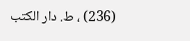(236) ، ط. دار الكتب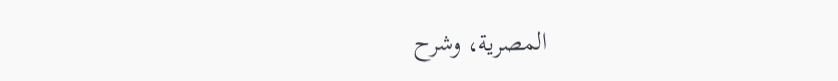المصرية، وشرح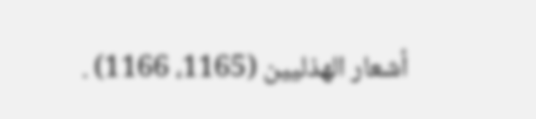أشعار الهذليين (1165، 1166) .